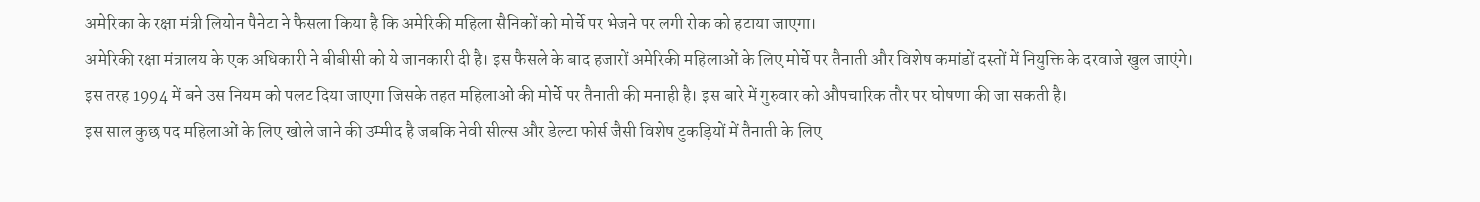अमेरिका के रक्षा मंत्री लियोन पैनेटा ने फैसला किया है कि अमेरिकी महिला सैनिकों को मोर्चे पर भेजने पर लगी रोक को हटाया जाएगा।
अमेरिकी रक्षा मंत्रालय के एक अधिकारी ने बीबीसी को ये जानकारी दी है। इस फैसले के बाद हजारों अमेरिकी महिलाओं के लिए मोर्चे पर तैनाती और विशेष कमांडों दस्तों में नियुक्ति के दरवाजे खुल जाएंगे।
इस तरह 1994 में बने उस नियम को पलट दिया जाएगा जिसके तहत महिलाओं की मोर्चे पर तैनाती की मनाही है। इस बारे में गुरुवार को औपचारिक तौर पर घोषणा की जा सकती है।
इस साल कुछ पद महिलाओं के लिए खोले जाने की उम्मीद है जबकि नेवी सील्स और डेल्टा फोर्स जैसी विशेष टुकड़ियों में तैनाती के लिए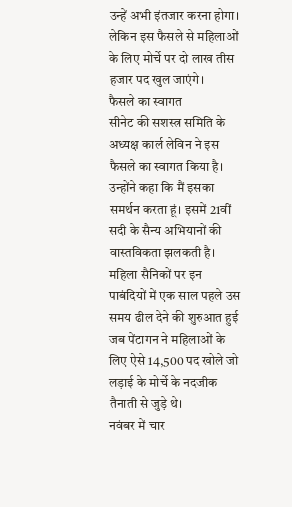उन्हें अभी इंतजार करना होगा। लेकिन इस फैसले से महिलाओं के लिए मोर्चे पर दो लाख तीस हजार पद खुल जाएंगे।
फैसले का स्वागत
सीनेट की सशस्त्र समिति के अध्यक्ष कार्ल लेविन ने इस फैसले का स्वागत किया है। उन्होंने कहा कि मैं इसका समर्थन करता हूं। इसमें 21वीं सदी के सैन्य अभियानों की वास्तविकता झलकती है।
महिला सैनिकों पर इन पाबंदियों में एक साल पहले उस समय ढील देने की शुरुआत हुई जब पेंटागन ने महिलाओं के लिए ऐसे 14,500 पद खोले जो लड़ाई के मोर्चे के नदजीक तैनाती से जुड़े थे।
नवंबर में चार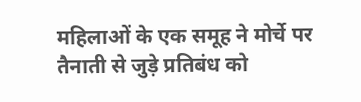महिलाओं के एक समूह ने मोर्चे पर तैनाती से जुड़े प्रतिबंध को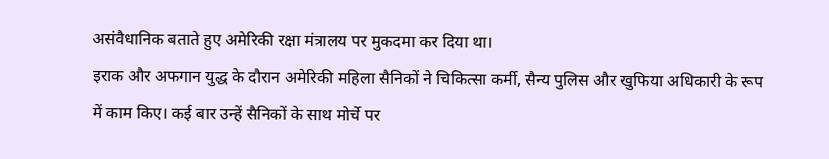असंवैधानिक बताते हुए अमेरिकी रक्षा मंत्रालय पर मुकदमा कर दिया था।
इराक और अफगान युद्ध के दौरान अमेरिकी महिला सैनिकों ने चिकित्सा कर्मी, सैन्य पुलिस और खुफिया अधिकारी के रूप में काम किए। कई बार उन्हें सैनिकों के साथ मोर्चे पर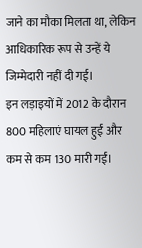जाने का मौका मिलता था, लेकिन आधिकारिक रूप से उन्हें ये जिम्मेदारी नहीं दी गई।
इन लड़ाइयों में 2012 के दौरान 800 महिलाएं घायल हुईं और कम से कम 130 मारी गईं।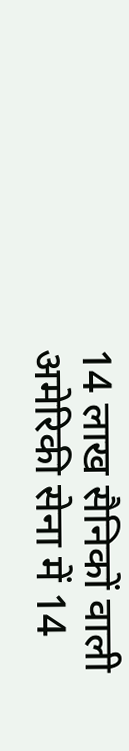14 लाख सैनिकों वाली अमेरिकी सेना में 14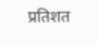प्रतिशत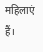महिलाएं हैं।